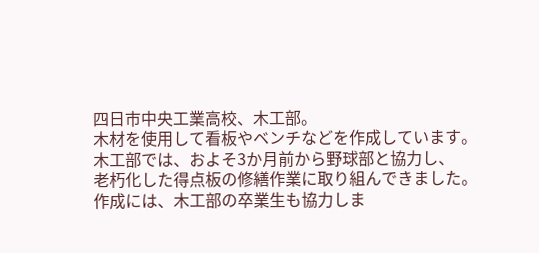四日市中央工業高校、木工部。
木材を使用して看板やベンチなどを作成しています。
木工部では、およそ3か月前から野球部と協力し、
老朽化した得点板の修繕作業に取り組んできました。
作成には、木工部の卒業生も協力しま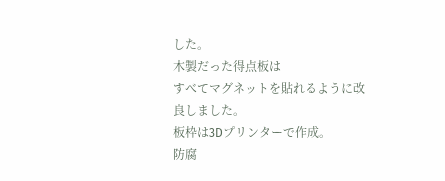した。
木製だった得点板は
すべてマグネットを貼れるように改良しました。
板枠は3Dプリンターで作成。
防腐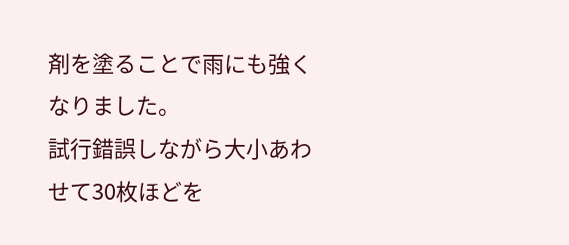剤を塗ることで雨にも強くなりました。
試行錯誤しながら大小あわせて30枚ほどを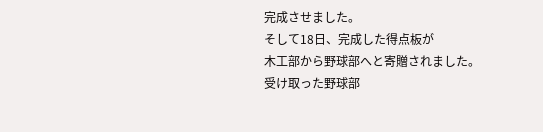完成させました。
そして18日、完成した得点板が
木工部から野球部へと寄贈されました。
受け取った野球部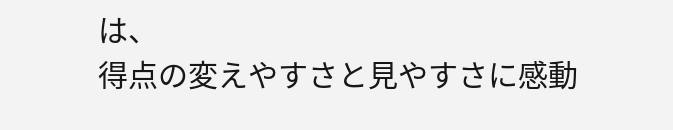は、
得点の変えやすさと見やすさに感動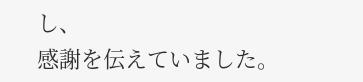し、
感謝を伝えていました。